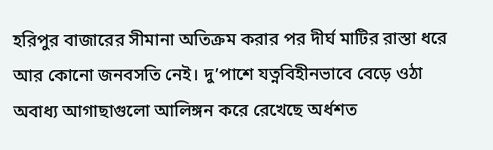হরিপুর বাজারের সীমানা অতিক্রম করার পর দীর্ঘ মাটির রাস্তা ধরে আর কোনো জনবসতি নেই। দু’পাশে যত্নবিহীনভাবে বেড়ে ওঠা অবাধ্য আগাছাগুলো আলিঙ্গন করে রেখেছে অর্ধশত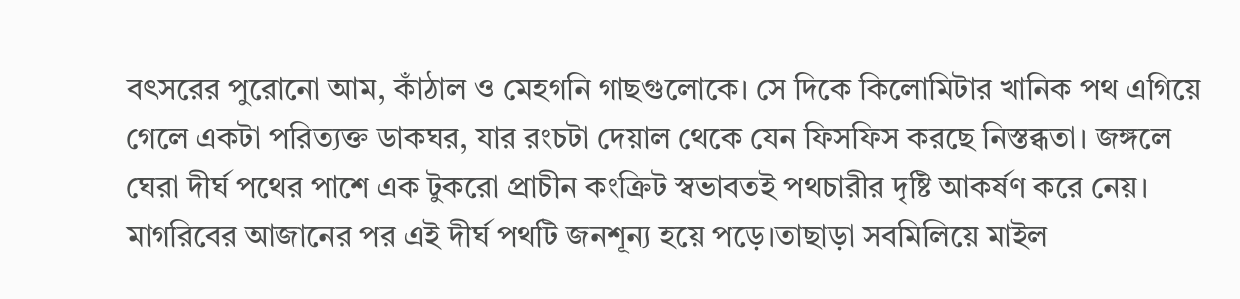বৎসরের পুরোনো আম, কাঁঠাল ও মেহগনি গাছগুলোকে। সে দিকে কিলোমিটার খানিক পথ এগিয়ে গেলে একটা পরিত্যক্ত ডাকঘর, যার রংচটা দেয়াল থেকে যেন ফিসফিস করছে নিস্তব্ধতা। জঙ্গলে ঘেরা দীর্ঘ পথের পাশে এক টুকরো প্রাচীন কংক্রিট স্বভাবতই পথচারীর দৃষ্টি আকর্ষণ করে নেয়। মাগরিবের আজানের পর এই দীর্ঘ পথটি জনশূন্য হয়ে পড়ে।তাছাড়া সবমিলিয়ে মাইল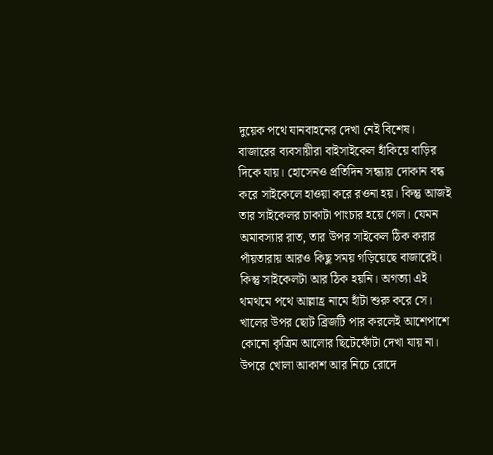দুয়েক পথে যানবাহনের দেখা নেই বিশেষ। বাজারের ব্যবসায়ীরা বাইসাইকেল হাঁকিয়ে বাড়ির দিকে যায়। হোসেনও প্রতিদিন সন্ধ্যায় দোকান বন্ধ করে সাইকেলে হাওয়া করে রওনা হয়। কিন্তু আজই তার সাইকেলর চাকাটা পাংচার হয়ে গেল। যেমন অমাবস্যার রাত, তার উপর সাইকেল ঠিক করার পাঁয়তারায় আরও কিছু সময় গড়িয়েছে বাজারেই। কিন্তু সাইকেলটা আর ঠিক হয়নি। অগত্যা এই থমথমে পথে আল্লাহ্র নামে হাঁটা শুরু করে সে। খালের উপর ছোট ব্রিজটি পার করলেই আশেপাশে কোনো কৃত্রিম আলোর ছিটেফোঁটা দেখা যায় না। উপরে খোলা আকাশ আর নিচে রোদে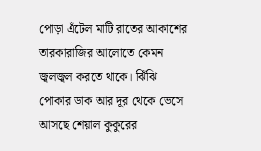পোড়া এঁটেল মাটি রাতের আকাশের তারকারাজির আলোতে কেমন জ্বলজ্বল করতে থাকে। ঝিঁঝি পোকার ডাক আর দূর থেকে ভেসে আসছে শেয়াল কুকুরের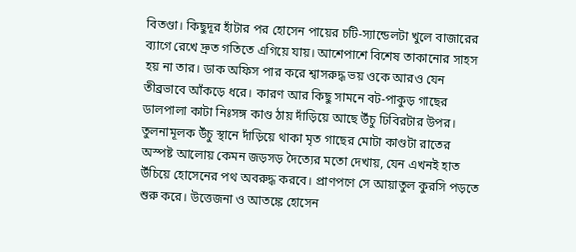বিতণ্ডা। কিছুদূর হাঁটার পর হোসেন পায়ের চটি-স্যান্ডেলটা খুলে বাজারের ব্যাগে রেখে দ্রুত গতিতে এগিয়ে যায়। আশেপাশে বিশেষ তাকানোর সাহস হয় না তার। ডাক অফিস পার করে শ্বাসরুদ্ধ ভয় ওকে আরও যেন তীব্রভাবে আঁকড়ে ধরে। কারণ আর কিছু সামনে বট-পাকুড় গাছের ডালপালা কাটা নিঃসঙ্গ কাণ্ড ঠায় দাঁড়িয়ে আছে উঁচু ঢিবিরটার উপর। তুলনামূলক উঁচু স্থানে দাঁড়িয়ে থাকা মৃত গাছের মোটা কাণ্ডটা রাতের অস্পষ্ট আলোয় কেমন জড়সড় দৈত্যের মতো দেখায়, যেন এখনই হাত উঁচিয়ে হোসেনের পথ অবরুদ্ধ করবে। প্রাণপণে সে আয়াতুল কুরসি পড়তে শুরু করে। উত্তেজনা ও আতঙ্কে হোসেন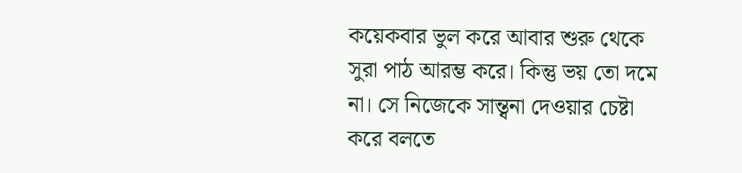কয়েকবার ভুল করে আবার শুরু থেকে সুরা পাঠ আরম্ভ করে। কিন্তু ভয় তো দমে না। সে নিজেকে সান্ত্বনা দেওয়ার চেষ্টা করে বলতে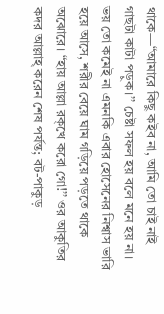থাকে—“আমারে কিছু কইব না, আমি তো চাই নাই গাছটা কাটা পড়ুক।’’ চেষ্টা সফল হয় বলে মনে হয় না। ভয় তো কমেই না এমনকি এবার হোসেনের নিশ্বাস ভারি হয়ে আসে, শরীর বেয়ে ঘাম গড়িয়ে পড়তে থাকে অঝোরে। “হায় আল্লা রক্খে করো গো!’’ ওর আকুতির কদর আল্লাহ্ করেন শেষ পর্যন্ত; বট-পাকুড়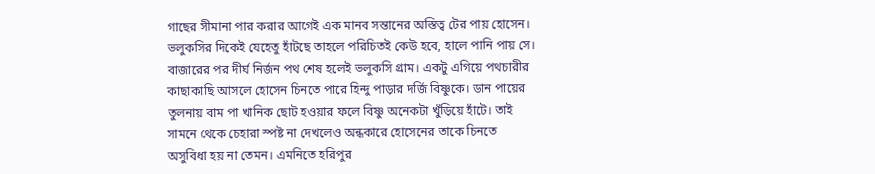গাছের সীমানা পার করার আগেই এক মানব সন্তানের অস্তিত্ব টের পায় হোসেন। ভলুকসির দিকেই যেহেতু হাঁটছে তাহলে পরিচিতই কেউ হবে, হালে পানি পায় সে। বাজারের পর দীর্ঘ নির্জন পথ শেষ হলেই ভলুকসি গ্রাম। একটু এগিয়ে পথচারীর কাছাকাছি আসলে হোসেন চিনতে পারে হিন্দু পাড়ার দর্জি বিষ্ণুকে। ডান পায়ের তুলনায় বাম পা খানিক ছোট হওয়ার ফলে বিষ্ণু অনেকটা খুঁড়িয়ে হাঁটে। তাই সামনে থেকে চেহারা স্পষ্ট না দেখলেও অন্ধকারে হোসেনের তাকে চিনতে অসুবিধা হয় না তেমন। এমনিতে হরিপুর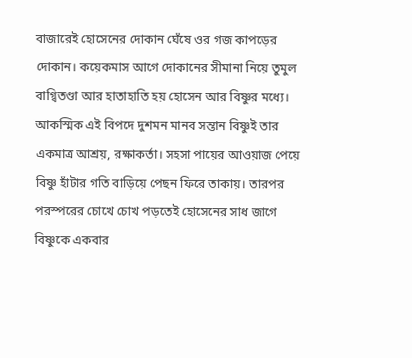বাজারেই হোসেনের দোকান ঘেঁষে ওর গজ কাপড়ের দোকান। কয়েকমাস আগে দোকানের সীমানা নিয়ে তুমুল বাগ্বিতণ্ডা আর হাতাহাতি হয় হোসেন আর বিষ্ণুর মধ্যে। আকস্মিক এই বিপদে দুশমন মানব সন্তান বিষ্ণুই তার একমাত্র আশ্রয়, রক্ষাকর্তা। সহসা পায়ের আওয়াজ পেয়ে বিষ্ণু হাঁটার গতি বাড়িয়ে পেছন ফিরে তাকায়। তারপর পরস্পরের চোখে চোখ পড়তেই হোসেনের সাধ জাগে বিষ্ণুকে একবার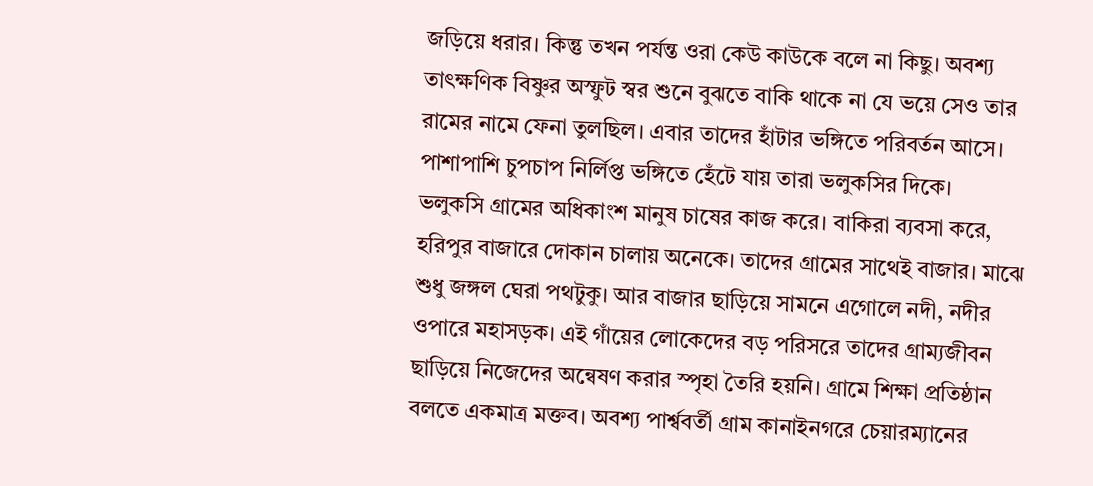জড়িয়ে ধরার। কিন্তু তখন পর্যন্ত ওরা কেউ কাউকে বলে না কিছু। অবশ্য তাৎক্ষণিক বিষ্ণুর অস্ফুট স্বর শুনে বুঝতে বাকি থাকে না যে ভয়ে সেও তার রামের নামে ফেনা তুলছিল। এবার তাদের হাঁটার ভঙ্গিতে পরিবর্তন আসে। পাশাপাশি চুপচাপ নির্লিপ্ত ভঙ্গিতে হেঁটে যায় তারা ভলুকসির দিকে।
ভলুকসি গ্রামের অধিকাংশ মানুষ চাষের কাজ করে। বাকিরা ব্যবসা করে, হরিপুর বাজারে দোকান চালায় অনেকে। তাদের গ্রামের সাথেই বাজার। মাঝে শুধু জঙ্গল ঘেরা পথটুকু। আর বাজার ছাড়িয়ে সামনে এগোলে নদী, নদীর ওপারে মহাসড়ক। এই গাঁয়ের লোকেদের বড় পরিসরে তাদের গ্রাম্যজীবন ছাড়িয়ে নিজেদের অন্বেষণ করার স্পৃহা তৈরি হয়নি। গ্রামে শিক্ষা প্রতিষ্ঠান বলতে একমাত্র মক্তব। অবশ্য পার্শ্ববর্তী গ্রাম কানাইনগরে চেয়ারম্যানের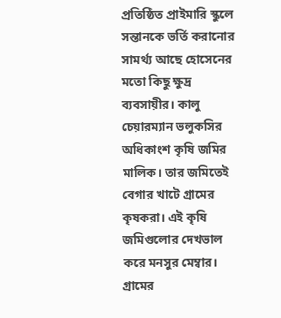প্রতিষ্ঠিত প্রাইমারি স্কুলে সন্তানকে ভর্তি করানোর সামর্থ্য আছে হোসেনের মতো কিছু ক্ষুদ্র ব্যবসায়ীর। কালু চেয়ারম্যান ভলুকসির অধিকাংশ কৃষি জমির মালিক। তার জমিতেই বেগার খাটে গ্রামের কৃষকরা। এই কৃষি জমিগুলোর দেখভাল করে মনসুর মেম্বার। গ্রামের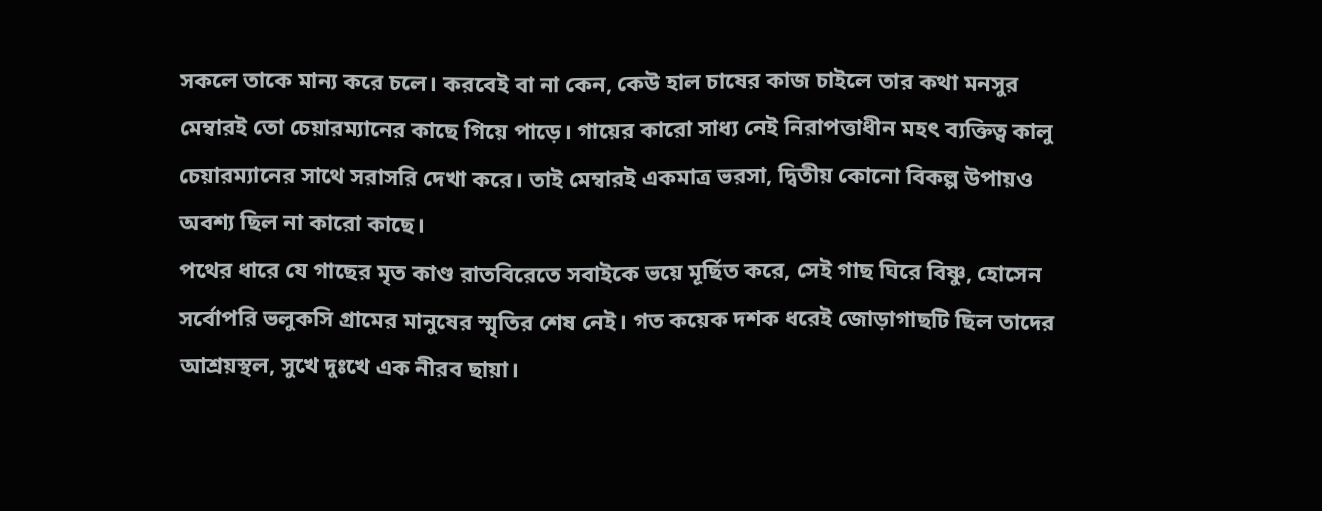সকলে তাকে মান্য করে চলে। করবেই বা না কেন, কেউ হাল চাষের কাজ চাইলে তার কথা মনসুর মেম্বারই তো চেয়ারম্যানের কাছে গিয়ে পাড়ে। গায়ের কারো সাধ্য নেই নিরাপত্তাধীন মহৎ ব্যক্তিত্ব কালু চেয়ারম্যানের সাথে সরাসরি দেখা করে। তাই মেম্বারই একমাত্র ভরসা, দ্বিতীয় কোনো বিকল্প উপায়ও অবশ্য ছিল না কারো কাছে।
পথের ধারে যে গাছের মৃত কাণ্ড রাতবিরেতে সবাইকে ভয়ে মূর্ছিত করে, সেই গাছ ঘিরে বিষ্ণু, হোসেন সর্বোপরি ভলুকসি গ্রামের মানুষের স্মৃতির শেষ নেই। গত কয়েক দশক ধরেই জোড়াগাছটি ছিল তাদের আশ্রয়স্থল, সুখে দুঃখে এক নীরব ছায়া।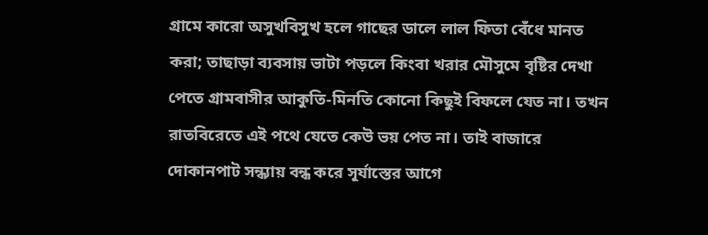গ্রামে কারো অসুখবিসুখ হলে গাছের ডালে লাল ফিতা বেঁধে মানত করা; তাছাড়া ব্যবসায় ভাটা পড়লে কিংবা খরার মৌসুমে বৃষ্টির দেখা পেতে গ্রামবাসীর আকুতি-মিনতি কোনো কিছুই বিফলে যেত না। তখন রাতবিরেতে এই পথে যেতে কেউ ভয় পেত না। তাই বাজারে দোকানপাট সন্ধ্যায় বন্ধ করে সূর্যাস্তের আগে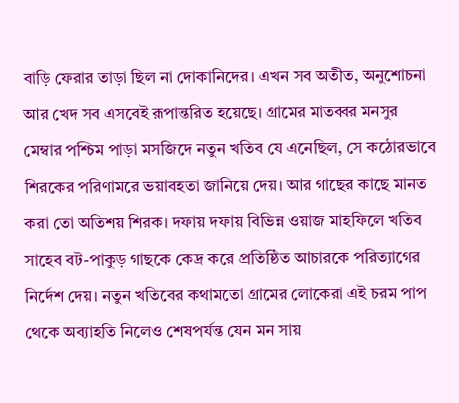বাড়ি ফেরার তাড়া ছিল না দোকানিদের। এখন সব অতীত, অনুশোচনা আর খেদ সব এসবেই রূপান্তরিত হয়েছে। গ্রামের মাতব্বর মনসুর মেম্বার পশ্চিম পাড়া মসজিদে নতুন খতিব যে এনেছিল, সে কঠোরভাবে শিরকের পরিণামরে ভয়াবহতা জানিয়ে দেয়। আর গাছের কাছে মানত করা তো অতিশয় শিরক। দফায় দফায় বিভিন্ন ওয়াজ মাহফিলে খতিব সাহেব বট-পাকুড় গাছকে কেদ্র করে প্রতিষ্ঠিত আচারকে পরিত্যাগের নির্দেশ দেয়। নতুন খতিবের কথামতো গ্রামের লোকেরা এই চরম পাপ থেকে অব্যাহতি নিলেও শেষপর্যন্ত যেন মন সায়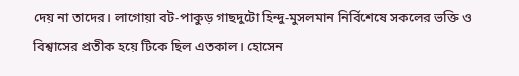দেয় না তাদের। লাগোয়া বট-পাকুড় গাছদুটো হিন্দু-মুসলমান নির্বিশেষে সকলের ভক্তি ও বিশ্বাসের প্রতীক হয়ে টিকে ছিল এতকাল। হোসেন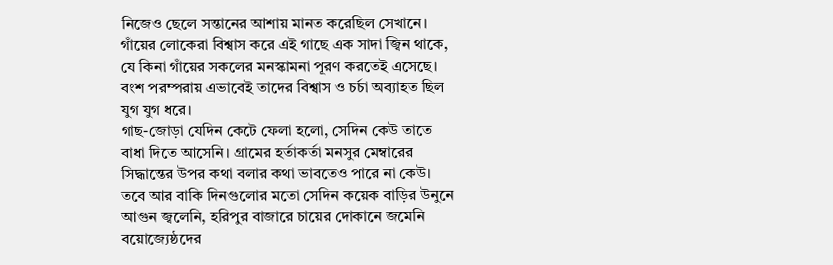নিজেও ছেলে সন্তানের আশায় মানত করেছিল সেখানে। গাঁয়ের লোকেরা বিশ্বাস করে এই গাছে এক সাদা জ্বিন থাকে, যে কিনা গাঁয়ের সকলের মনস্কামনা পূরণ করতেই এসেছে। বংশ পরম্পরায় এভাবেই তাদের বিশ্বাস ও চর্চা অব্যাহত ছিল যুগ যুগ ধরে।
গাছ-জোড়া যেদিন কেটে ফেলা হলো, সেদিন কেউ তাতে বাধা দিতে আসেনি। গ্রামের হর্তাকর্তা মনসুর মেম্বারের সিদ্ধান্তের উপর কথা বলার কথা ভাবতেও পারে না কেউ। তবে আর বাকি দিনগুলোর মতো সেদিন কয়েক বাড়ির উনুনে আগুন জ্বলেনি, হরিপুর বাজারে চায়ের দোকানে জমেনি বয়োজ্যেষ্ঠদের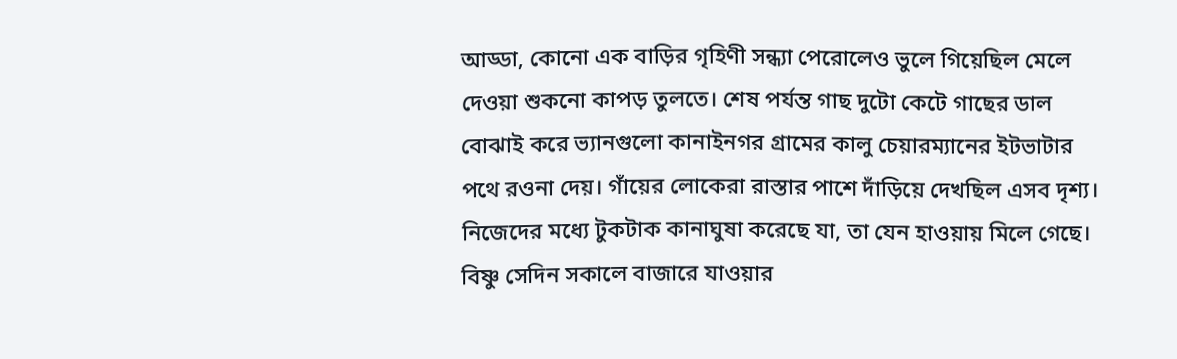আড্ডা, কোনো এক বাড়ির গৃহিণী সন্ধ্যা পেরোলেও ভুলে গিয়েছিল মেলে দেওয়া শুকনো কাপড় তুলতে। শেষ পর্যন্ত গাছ দুটো কেটে গাছের ডাল বোঝাই করে ভ্যানগুলো কানাইনগর গ্রামের কালু চেয়ারম্যানের ইটভাটার পথে রওনা দেয়। গাঁয়ের লোকেরা রাস্তার পাশে দাঁড়িয়ে দেখছিল এসব দৃশ্য। নিজেদের মধ্যে টুকটাক কানাঘুষা করেছে যা, তা যেন হাওয়ায় মিলে গেছে। বিষ্ণু সেদিন সকালে বাজারে যাওয়ার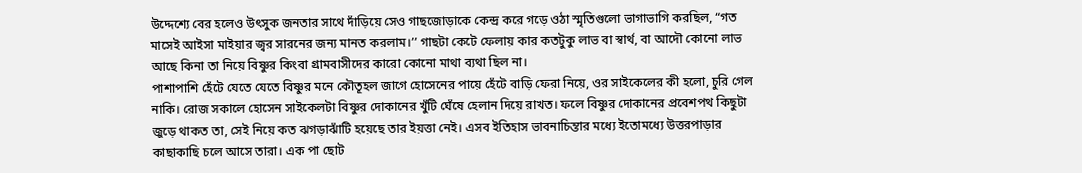উদ্দেশ্যে বের হলেও উৎসুক জনতার সাথে দাঁড়িয়ে সেও গাছজোড়াকে কেন্দ্র করে গড়ে ওঠা স্মৃতিগুলো ভাগাভাগি করছিল, “গত মাসেই আইসা মাইয়ার জ্বর সারনের জন্য মানত করলাম।’’ গাছটা কেটে ফেলায় কার কতটুকু লাভ বা স্বার্থ, বা আদৌ কোনো লাভ আছে কিনা তা নিয়ে বিষ্ণুর কিংবা গ্রামবাসীদের কারো কোনো মাথা ব্যথা ছিল না।
পাশাপাশি হেঁটে যেতে যেতে বিষ্ণুর মনে কৌতূহল জাগে হোসেনের পায়ে হেঁটে বাড়ি ফেরা নিয়ে, ওর সাইকেলের কী হলো, চুরি গেল নাকি। রোজ সকালে হোসেন সাইকেলটা বিষ্ণুর দোকানের খুঁটি ঘেঁষে হেলান দিয়ে রাখত। ফলে বিষ্ণুর দোকানের প্রবেশপথ কিছুটা জুড়ে থাকত তা, সেই নিয়ে কত ঝগড়াঝাঁটি হয়েছে তার ইয়ত্তা নেই। এসব ইতিহাস ভাবনাচিন্তার মধ্যে ইতোমধ্যে উত্তরপাড়ার কাছাকাছি চলে আসে তারা। এক পা ছোট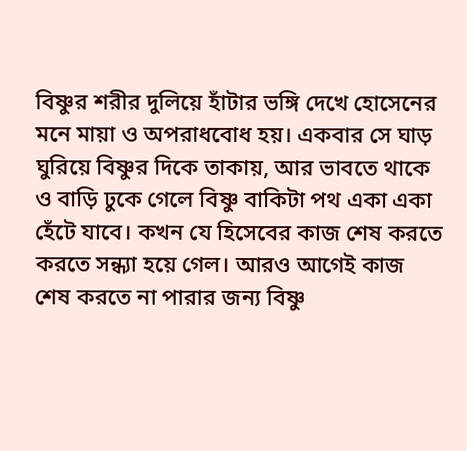বিষ্ণুর শরীর দুলিয়ে হাঁটার ভঙ্গি দেখে হোসেনের মনে মায়া ও অপরাধবোধ হয়। একবার সে ঘাড় ঘুরিয়ে বিষ্ণুর দিকে তাকায়, আর ভাবতে থাকে ও বাড়ি ঢুকে গেলে বিষ্ণু বাকিটা পথ একা একা হেঁটে যাবে। কখন যে হিসেবের কাজ শেষ করতে করতে সন্ধ্যা হয়ে গেল। আরও আগেই কাজ শেষ করতে না পারার জন্য বিষ্ণু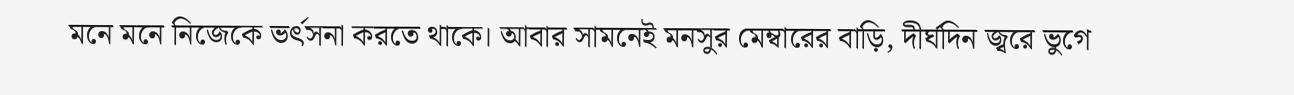মনে মনে নিজেকে ভর্ৎসনা করতে থাকে। আবার সামনেই মনসুর মেম্বারের বাড়ি, দীর্ঘদিন জ্বরে ভুগে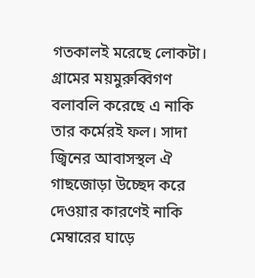গতকালই মরেছে লোকটা। গ্রামের ময়মুরুব্বিগণ বলাবলি করেছে এ নাকি তার কর্মেরই ফল। সাদা জ্বিনের আবাসস্থল ঐ গাছজোড়া উচ্ছেদ করে দেওয়ার কারণেই নাকি মেম্বারের ঘাড়ে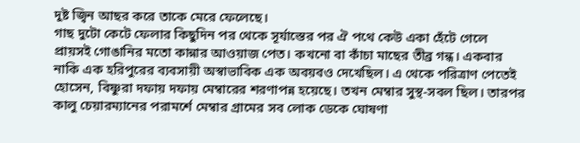দুষ্ট জ্বিন আছর করে তাকে মেরে ফেলেছে।
গাছ দুটো কেটে ফেলার কিছুদিন পর থেকে সূর্যাস্তের পর ঐ পথে কেউ একা হেঁটে গেলে প্রায়সই গোঙানির মতো কান্নার আওয়াজ পেত। কখনো বা কাঁচা মাছের তীব্র গন্ধ। একবার নাকি এক হরিপুরের ব্যবসায়ী অস্বাভাবিক এক অবয়বও দেখেছিল। এ থেকে পরিত্রাণ পেতেই হোসেন, বিষ্ণুরা দফায় দফায় মেম্বারের শরণাপন্ন হয়েছে। তখন মেম্বার সুস্থ-সবল ছিল। তারপর কালু চেয়ারম্যানের পরামর্শে মেম্বার গ্রামের সব লোক ডেকে ঘোষণা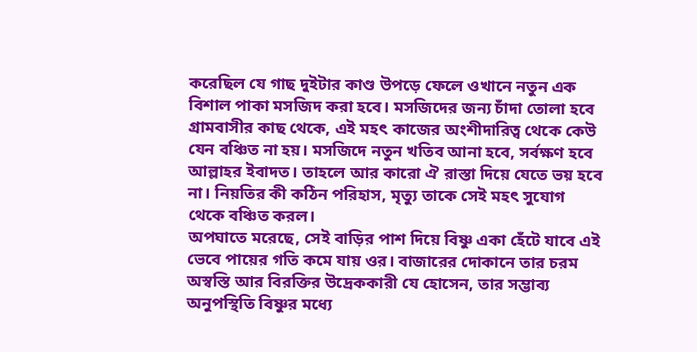করেছিল যে গাছ দুইটার কাণ্ড উপড়ে ফেলে ওখানে নতুন এক বিশাল পাকা মসজিদ করা হবে। মসজিদের জন্য চাঁদা তোলা হবে গ্রামবাসীর কাছ থেকে, এই মহৎ কাজের অংশীদারিত্ব থেকে কেউ যেন বঞ্চিত না হয়। মসজিদে নতুন খতিব আনা হবে, সর্বক্ষণ হবে আল্লাহর ইবাদত। তাহলে আর কারো ঐ রাস্তা দিয়ে যেতে ভয় হবে না। নিয়তির কী কঠিন পরিহাস, মৃত্যু তাকে সেই মহৎ সুযোগ থেকে বঞ্চিত করল।
অপঘাতে মরেছে, সেই বাড়ির পাশ দিয়ে বিষ্ণু একা হেঁটে যাবে এই ভেবে পায়ের গতি কমে যায় ওর। বাজারের দোকানে তার চরম অস্বস্তি আর বিরক্তির উদ্রেককারী যে হোসেন, তার সম্ভাব্য অনুপস্থিতি বিষ্ণুর মধ্যে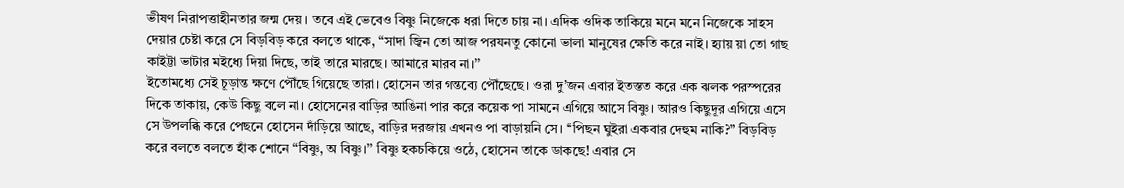ভীষণ নিরাপত্তাহীনতার জন্ম দেয়। তবে এই ভেবেও বিষ্ণু নিজেকে ধরা দিতে চায় না। এদিক ওদিক তাকিয়ে মনে মনে নিজেকে সাহস দেয়ার চেষ্টা করে সে বিড়বিড় করে বলতে থাকে, “সাদা জ্বিন তো আজ পরযনতু কোনো ভালা মানুষের ক্ষেতি করে নাই। হ্যায় য়া তো গাছ কাইট্টা ভাটার মইধ্যে দিয়া দিছে, তাই তারে মারছে। আমারে মারব না।’’
ইতোমধ্যে সেই চূড়ান্ত ক্ষণে পৌঁছে গিয়েছে তারা। হোসেন তার গন্তব্যে পৌঁছেছে। ওরা দু’জন এবার ইতস্তত করে এক ঝলক পরস্পরের দিকে তাকায়, কেউ কিছু বলে না। হোসেনের বাড়ির আঙিনা পার করে কয়েক পা সামনে এগিয়ে আসে বিষ্ণু। আরও কিছুদূর এগিয়ে এসে সে উপলব্ধি করে পেছনে হোসেন দাঁড়িয়ে আছে, বাড়ির দরজায় এখনও পা বাড়ায়নি সে। ‘‘পিছন ঘুইরা একবার দেহুম নাকি?” বিড়বিড় করে বলতে বলতে হাঁক শোনে “বিষ্ণু, অ বিষ্ণু।’’ বিষ্ণু হকচকিয়ে ওঠে, হোসেন তাকে ডাকছে! এবার সে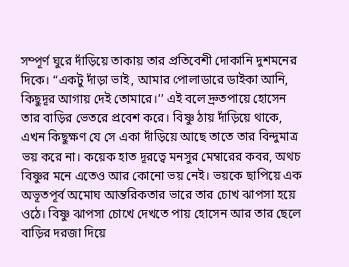সম্পূর্ণ ঘুরে দাঁড়িয়ে তাকায় তার প্রতিবেশী দোকানি দুশমনের দিকে। “একটু দাঁড়া ভাই, আমার পোলাডারে ডাইকা আনি, কিছুদূর আগায় দেই তোমারে।’’ এই বলে দ্রুতপায়ে হোসেন তার বাড়ির ভেতরে প্রবেশ করে। বিষ্ণু ঠায় দাঁড়িয়ে থাকে, এখন কিছুক্ষণ যে সে একা দাঁড়িয়ে আছে তাতে তার বিন্দুমাত্র ভয় করে না। কয়েক হাত দূরত্বে মনসুর মেম্বারের কবর, অথচ বিষ্ণুর মনে এতেও আর কোনো ভয় নেই। ভয়কে ছাপিয়ে এক অভূতপূর্ব অমোঘ আন্তরিকতার ভারে তার চোখ ঝাপসা হয়ে ওঠে। বিষ্ণু ঝাপসা চোখে দেখতে পায় হোসেন আর তার ছেলে বাড়ির দরজা দিয়ে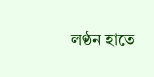লণ্ঠন হাতে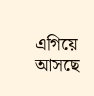এগিয়ে আসছে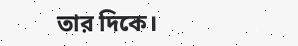তার দিকে।